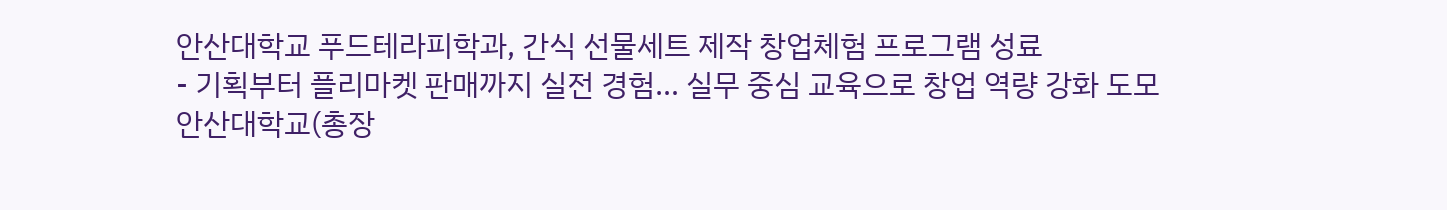안산대학교 푸드테라피학과, 간식 선물세트 제작 창업체험 프로그램 성료
- 기획부터 플리마켓 판매까지 실전 경험… 실무 중심 교육으로 창업 역량 강화 도모
안산대학교(총장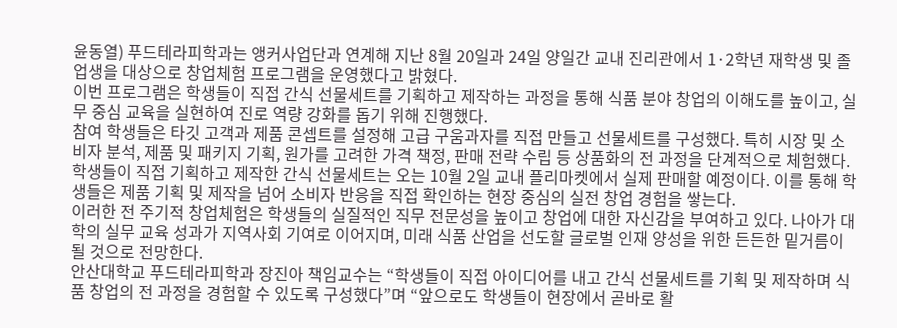윤동열) 푸드테라피학과는 앵커사업단과 연계해 지난 8월 20일과 24일 양일간 교내 진리관에서 1·2학년 재학생 및 졸업생을 대상으로 창업체험 프로그램을 운영했다고 밝혔다.
이번 프로그램은 학생들이 직접 간식 선물세트를 기획하고 제작하는 과정을 통해 식품 분야 창업의 이해도를 높이고, 실무 중심 교육을 실현하여 진로 역량 강화를 돕기 위해 진행했다.
참여 학생들은 타깃 고객과 제품 콘셉트를 설정해 고급 구움과자를 직접 만들고 선물세트를 구성했다. 특히 시장 및 소비자 분석, 제품 및 패키지 기획, 원가를 고려한 가격 책정, 판매 전략 수립 등 상품화의 전 과정을 단계적으로 체험했다.
학생들이 직접 기획하고 제작한 간식 선물세트는 오는 10월 2일 교내 플리마켓에서 실제 판매할 예정이다. 이를 통해 학생들은 제품 기획 및 제작을 넘어 소비자 반응을 직접 확인하는 현장 중심의 실전 창업 경험을 쌓는다.
이러한 전 주기적 창업체험은 학생들의 실질적인 직무 전문성을 높이고 창업에 대한 자신감을 부여하고 있다. 나아가 대학의 실무 교육 성과가 지역사회 기여로 이어지며, 미래 식품 산업을 선도할 글로벌 인재 양성을 위한 든든한 밑거름이 될 것으로 전망한다.
안산대학교 푸드테라피학과 장진아 책임교수는 “학생들이 직접 아이디어를 내고 간식 선물세트를 기획 및 제작하며 식품 창업의 전 과정을 경험할 수 있도록 구성했다”며 “앞으로도 학생들이 현장에서 곧바로 활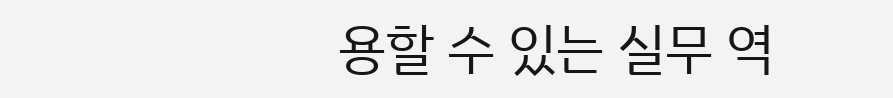용할 수 있는 실무 역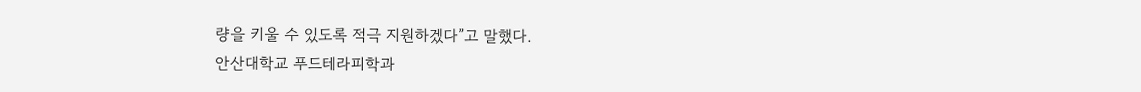량을 키울 수 있도록 적극 지원하겠다”고 말했다.
안산대학교 푸드테라피학과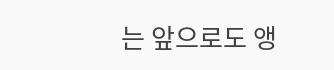는 앞으로도 앵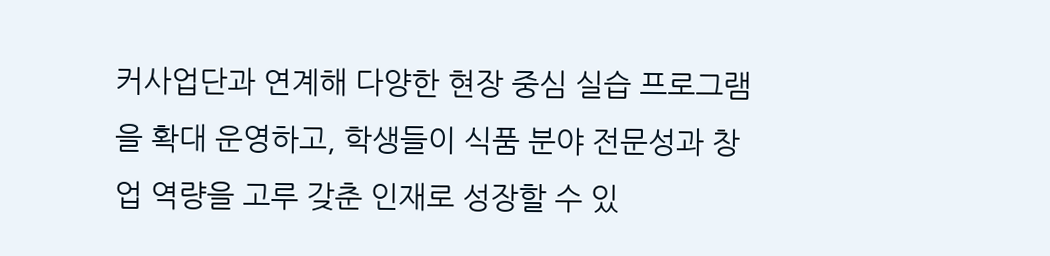커사업단과 연계해 다양한 현장 중심 실습 프로그램을 확대 운영하고, 학생들이 식품 분야 전문성과 창업 역량을 고루 갖춘 인재로 성장할 수 있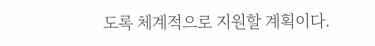도록 체계적으로 지원할 계획이다.